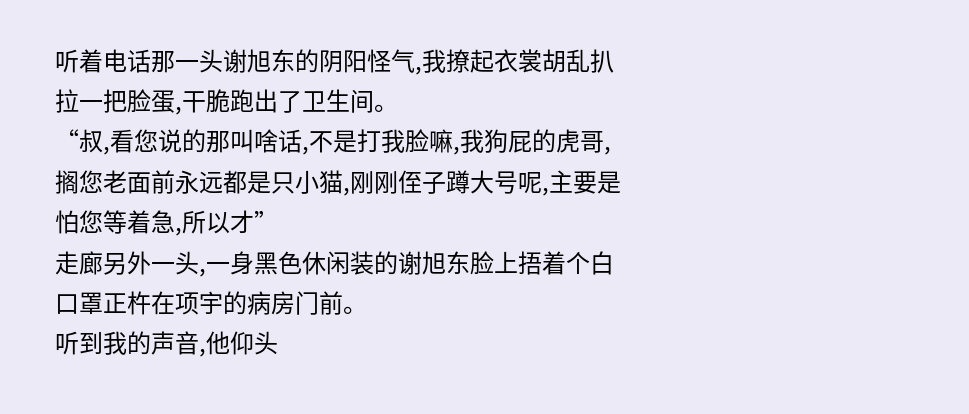听着电话那一头谢旭东的阴阳怪气,我撩起衣裳胡乱扒拉一把脸蛋,干脆跑出了卫生间。
“叔,看您说的那叫啥话,不是打我脸嘛,我狗屁的虎哥,搁您老面前永远都是只小猫,刚刚侄子蹲大号呢,主要是怕您等着急,所以才”
走廊另外一头,一身黑色休闲装的谢旭东脸上捂着个白口罩正杵在项宇的病房门前。
听到我的声音,他仰头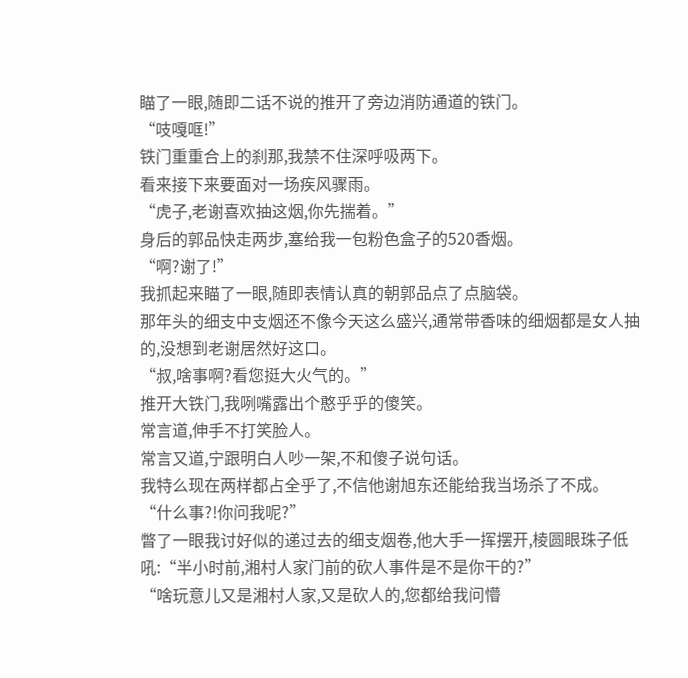瞄了一眼,随即二话不说的推开了旁边消防通道的铁门。
“吱嘎哐!”
铁门重重合上的刹那,我禁不住深呼吸两下。
看来接下来要面对一场疾风骤雨。
“虎子,老谢喜欢抽这烟,你先揣着。”
身后的郭品快走两步,塞给我一包粉色盒子的520香烟。
“啊?谢了!”
我抓起来瞄了一眼,随即表情认真的朝郭品点了点脑袋。
那年头的细支中支烟还不像今天这么盛兴,通常带香味的细烟都是女人抽的,没想到老谢居然好这口。
“叔,啥事啊?看您挺大火气的。”
推开大铁门,我咧嘴露出个憨乎乎的傻笑。
常言道,伸手不打笑脸人。
常言又道,宁跟明白人吵一架,不和傻子说句话。
我特么现在两样都占全乎了,不信他谢旭东还能给我当场杀了不成。
“什么事?!你问我呢?”
瞥了一眼我讨好似的递过去的细支烟卷,他大手一挥摆开,棱圆眼珠子低吼:“半小时前,湘村人家门前的砍人事件是不是你干的?”
“啥玩意儿又是湘村人家,又是砍人的,您都给我问懵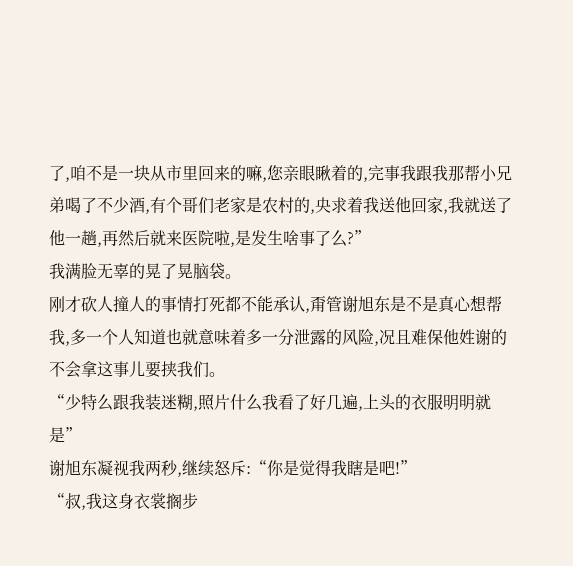了,咱不是一块从市里回来的嘛,您亲眼瞅着的,完事我跟我那帮小兄弟喝了不少酒,有个哥们老家是农村的,央求着我送他回家,我就送了他一趟,再然后就来医院啦,是发生啥事了么?”
我满脸无辜的晃了晃脑袋。
刚才砍人撞人的事情打死都不能承认,甭管谢旭东是不是真心想帮我,多一个人知道也就意味着多一分泄露的风险,况且难保他姓谢的不会拿这事儿要挟我们。
“少特么跟我装迷糊,照片什么我看了好几遍,上头的衣服明明就是”
谢旭东凝视我两秒,继续怒斥:“你是觉得我瞎是吧!”
“叔,我这身衣裳搁步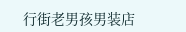行街老男孩男装店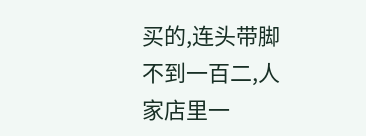买的,连头带脚不到一百二,人家店里一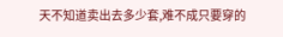天不知道卖出去多少套,难不成只要穿的